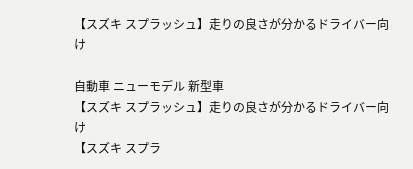【スズキ スプラッシュ】走りの良さが分かるドライバー向け

自動車 ニューモデル 新型車
【スズキ スプラッシュ】走りの良さが分かるドライバー向け
【スズキ スプラ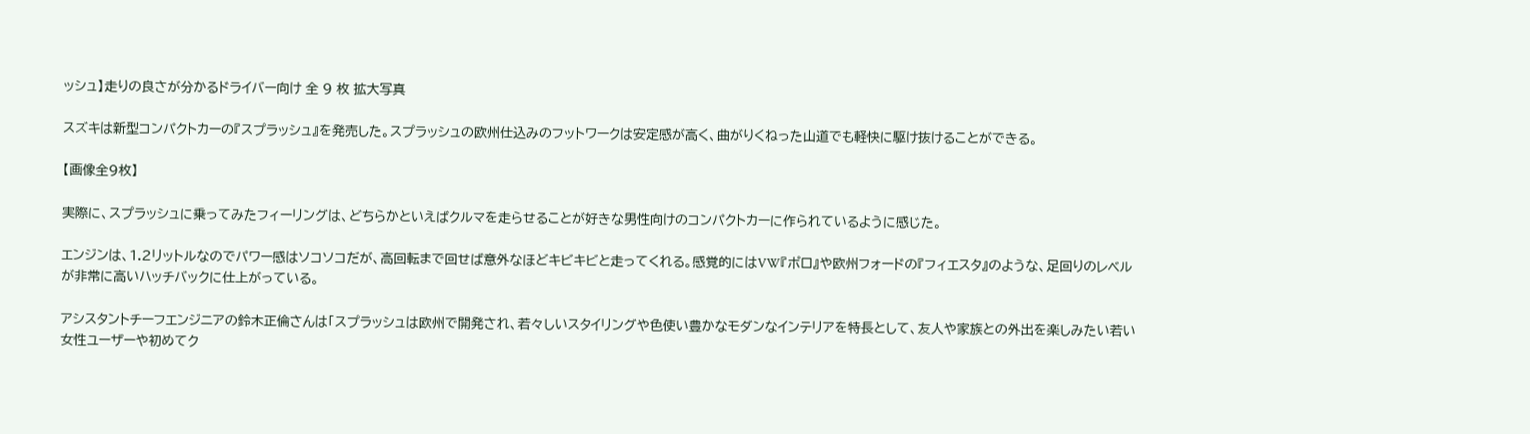ッシュ】走りの良さが分かるドライバー向け 全 9 枚 拡大写真

スズキは新型コンパクトカーの『スプラッシュ』を発売した。スプラッシュの欧州仕込みのフットワークは安定感が高く、曲がりくねった山道でも軽快に駆け抜けることができる。

【画像全9枚】

実際に、スプラッシュに乗ってみたフィーリングは、どちらかといえばクルマを走らせることが好きな男性向けのコンパクトカーに作られているように感じた。

エンジンは、1.2リットルなのでパワー感はソコソコだが、高回転まで回せば意外なほどキビキビと走ってくれる。感覚的にはVW『ポロ』や欧州フォードの『フィエスタ』のような、足回りのレベルが非常に高いハッチバックに仕上がっている。

アシスタントチーフエンジニアの鈴木正倫さんは「スプラッシュは欧州で開発され、若々しいスタイリングや色使い豊かなモダンなインテリアを特長として、友人や家族との外出を楽しみたい若い女性ユーザーや初めてク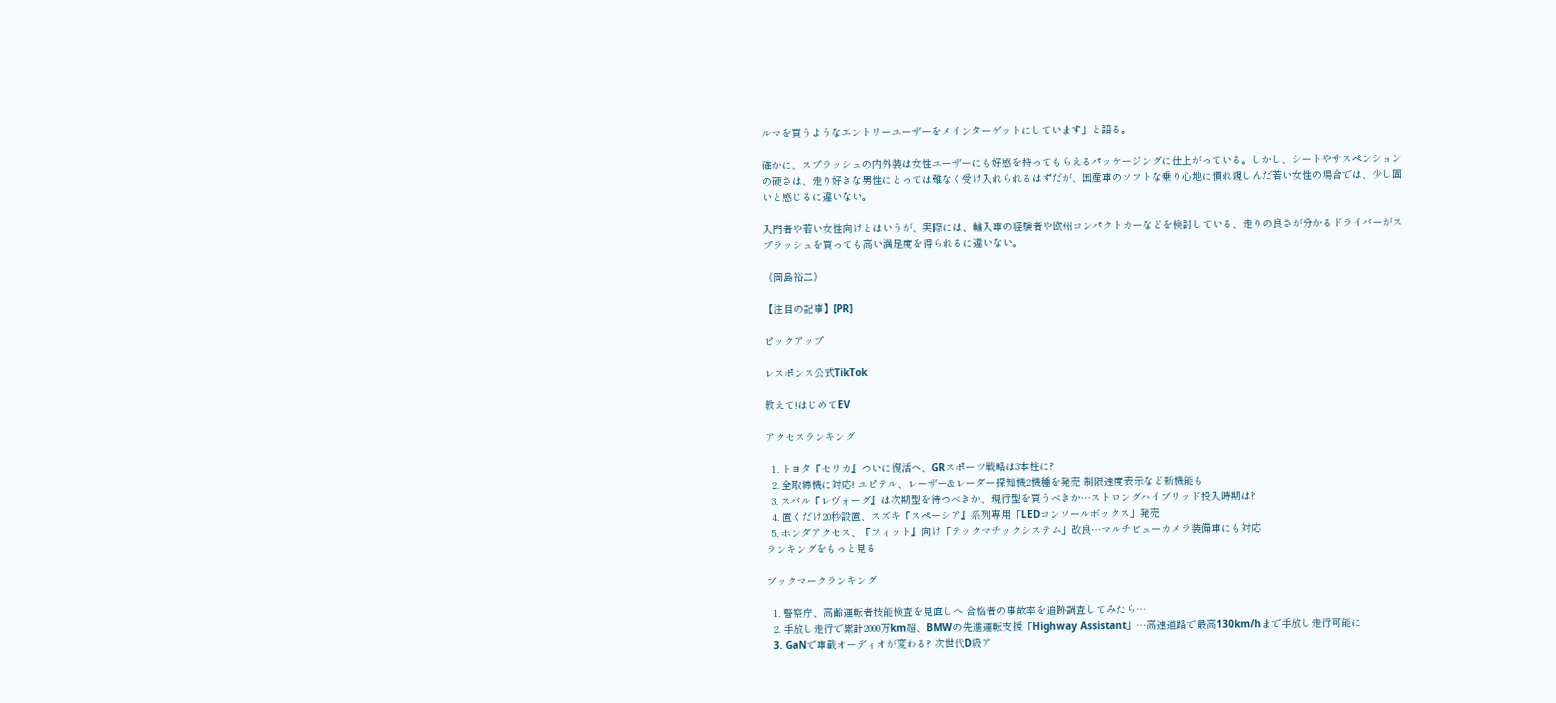ルマを買うようなエントリーユーザーをメインターゲットにしています」と語る。

確かに、スプラッシュの内外装は女性ユーザーにも好感を持ってもらえるパッケージングに仕上がっている。しかし、シートやサスペンションの硬さは、走り好きな男性にとっては難なく受け入れられるはずだが、国産車のソフトな乗り心地に慣れ親しんだ若い女性の場合では、少し固いと感じるに違いない。

入門者や若い女性向けとはいうが、実際には、輸入車の経験者や欧州コンパクトカーなどを検討している、走りの良さが分かるドライバーがスプラッシュを買っても高い満足度を得られるに違いない。

《岡島裕二》

【注目の記事】[PR]

ピックアップ

レスポンス公式TikTok

教えて!はじめてEV

アクセスランキング

  1. トヨタ『セリカ』ついに復活へ、GRスポーツ戦略は3本柱に?
  2. 全取締機に対応! ユピテル、レーザー&レーダー探知機2機種を発売 制限速度表示など新機能も
  3. スバル『レヴォーグ』は次期型を待つべきか、現行型を買うべきか…ストロングハイブリッド投入時期は?
  4. 置くだけ20秒設置、スズキ『スペーシア』系列専用「LEDコンソールボックス」発売
  5. ホンダアクセス、『フィット』向け「テックマチックシステム」改良…マルチビューカメラ装備車にも対応
ランキングをもっと見る

ブックマークランキング

  1. 警察庁、高齢運転者技能検査を見直しへ 合格者の事故率を追跡調査してみたら…
  2. 手放し走行で累計2000万km超、BMWの先進運転支援「Highway Assistant」…高速道路で最高130km/hまで手放し走行可能に
  3. GaNで車載オーディオが変わる? 次世代D級ア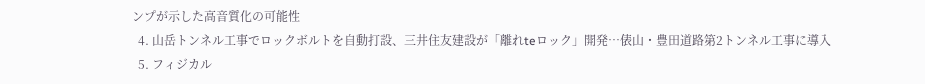ンプが示した高音質化の可能性
  4. 山岳トンネル工事でロックボルトを自動打設、三井住友建設が「離れteロック」開発…俵山・豊田道路第2トンネル工事に導入
  5. フィジカル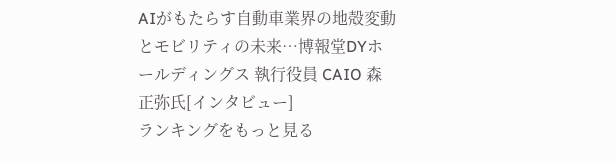AIがもたらす自動車業界の地殻変動とモビリティの未来…博報堂DYホールディングス 執行役員 CAIO 森正弥氏[インタビュー]
ランキングをもっと見る